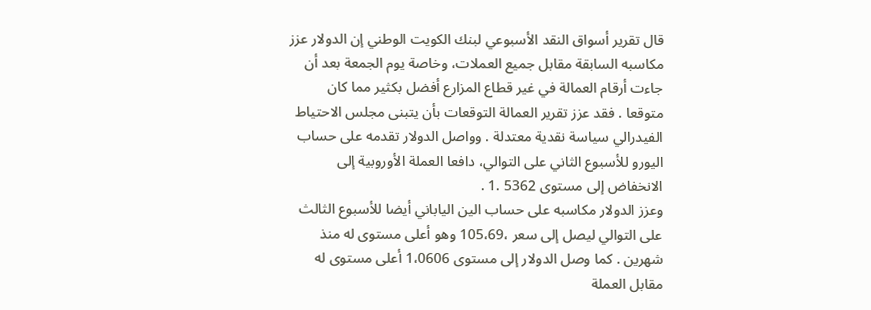قال تقرير أسواق النقد الأسبوعي لبنك الكويت الوطني إن الدولار عزز مكاسبه السابقة مقابل جميع العملات، وخاصة يوم الجمعة بعد أن جاءت أرقام العمالة في غير قطاع المزارع أفضل بكثير مما كان متوقعا . فقد عزز تقرير العمالة التوقعات بأن يتبنى مجلس الاحتياط الفيدرالي سياسة نقدية معتدلة . وواصل الدولار تقدمه على حساب اليورو للأسبوع الثاني على التوالي، دافعا العملة الأوروبية إلى الانخفاض إلى مستوى 5362 .1 .
وعزز الدولار مكاسبه على حساب الين الياباني أيضا للأسبوع الثالث على التوالي ليصل إلى سعر ،105،69 وهو أعلى مستوى له منذ شهرين . كما وصل الدولار إلى مستوى 1،0606 أعلى مستوى له مقابل العملة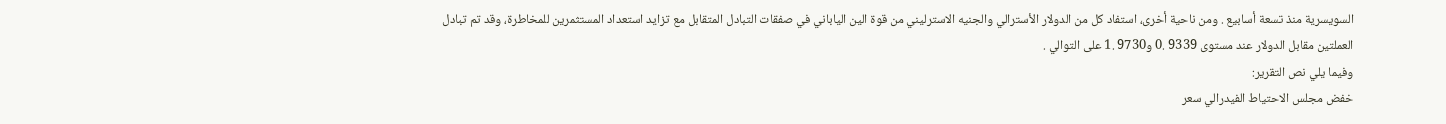السويسرية منذ تسعة أسابيع . ومن ناحية أخرى، استفاد كل من الدولار الأسترالي والجنيه الاسترليني من قوة الين الياباني في صفقات التبادل المتقابل مع تزايد استعداد المستثمرين للمخاطرة، وقد تم تبادل العملتين مقابل الدولار عند مستوى 9339 .0 و9730 .1 على التوالي .
وفيما يلي نص التقرير:
خفض مجلس الاحتياط الفيدرالي سعر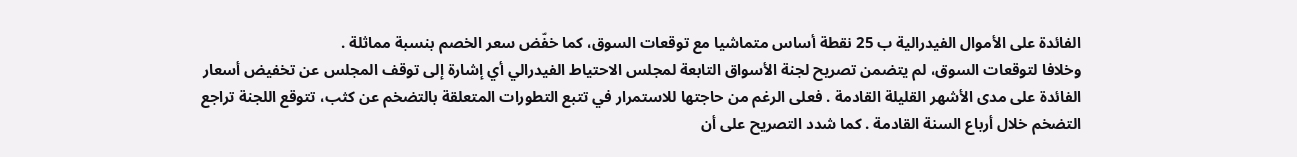الفائدة على الأموال الفيدرالية ب 25 نقطة أساس متماشيا مع توقعات السوق، كما خفّض سعر الخصم بنسبة مماثلة .
وخلافا لتوقعات السوق، لم يتضمن تصريح لجنة الأسواق التابعة لمجلس الاحتياط الفيدرالي أي إشارة إلى توقف المجلس عن تخفيض أسعار الفائدة على مدى الأشهر القليلة القادمة . فعلى الرغم من حاجتها للاستمرار في تتبع التطورات المتعلقة بالتضخم عن كثب، تتوقع اللجنة تراجع التضخم خلال أرباع السنة القادمة . كما شدد التصريح على أن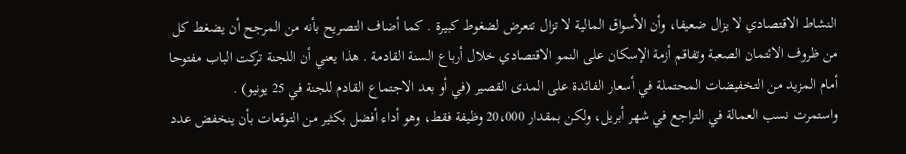النشاط الاقتصادي لا يزال ضعيفا، وأن الأسواق المالية لا تزال تتعرض لضغوط كبيرة . كما أضاف التصريح بأنه من المرجح أن يضغط كل من ظروف الائتمان الصعبة وتفاقم أزمة الإسكان على النمو الاقتصادي خلال أرباع السنة القادمة . هذا يعني أن اللجنة تركت الباب مفتوحا أمام المزيد من التخفيضات المحتملة في أسعار الفائدة على المدى القصير (في أو بعد الاجتماع القادم للجنة في 25 يونيو) .
واستمرت نسب العمالة في التراجع في شهر أبريل، ولكن بمقدار 20،000 وظيفة فقط، وهو أداء أفضل بكثير من التوقعات بأن ينخفض عدد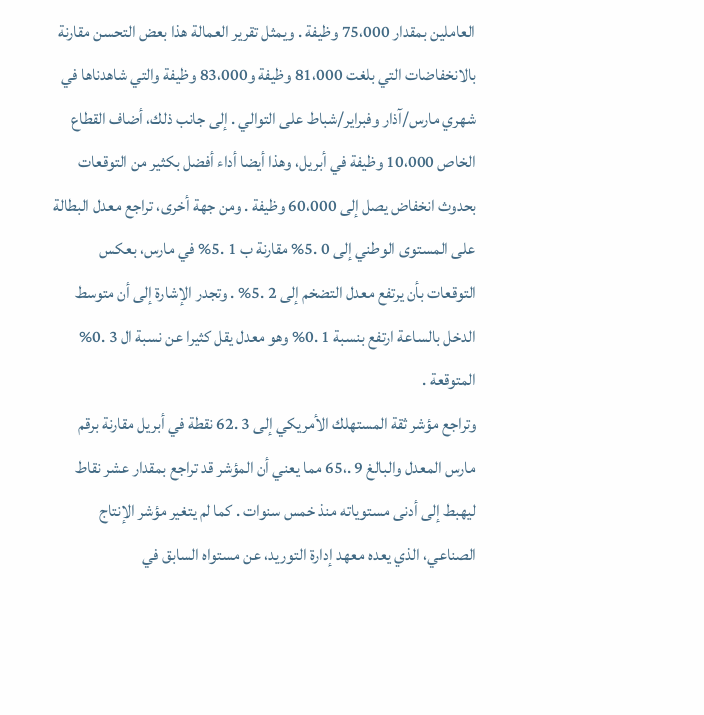العاملين بمقدار 75،000 وظيفة . ويمثل تقرير العمالة هذا بعض التحسن مقارنة بالانخفاضات التي بلغت 81،000 وظيفة و83،000 وظيفة والتي شاهدناها في شهري مارس/آذار وفبراير/شباط على التوالي . إلى جانب ذلك، أضاف القطاع الخاص 10،000 وظيفة في أبريل، وهذا أيضا أداء أفضل بكثير من التوقعات بحدوث انخفاض يصل إلى 60،000 وظيفة . ومن جهة أخرى، تراجع معدل البطالة على المستوى الوطني إلى 0 .5% مقارنة ب 1 .5% في مارس، بعكس التوقعات بأن يرتفع معدل التضخم إلى 2 .5% . وتجدر الإشارة إلى أن متوسط الدخل بالساعة ارتفع بنسبة 1 .0% وهو معدل يقل كثيرا عن نسبة ال 3 .0% المتوقعة .
وتراجع مؤشر ثقة المستهلك الأمريكي إلى 3 .62 نقطة في أبريل مقارنة برقم مارس المعدل والبالغ 9 .،65 مما يعني أن المؤشر قد تراجع بمقدار عشر نقاط ليهبط إلى أدنى مستوياته منذ خمس سنوات . كما لم يتغير مؤشر الإنتاج الصناعي، الذي يعده معهد إدارة التوريد، عن مستواه السابق في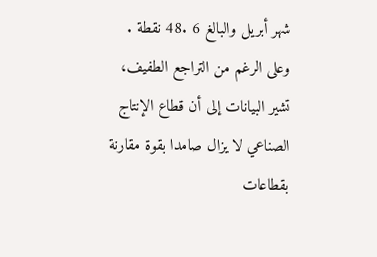شهر أبريل والبالغ 6 .48 نقطة . وعلى الرغم من التراجع الطفيف، تشير البيانات إلى أن قطاع الإنتاج الصناعي لا يزال صامدا بقوة مقارنة بقطاعات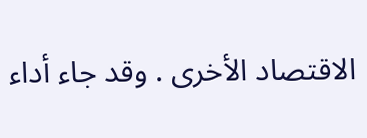الاقتصاد الأخرى . وقد جاء أداء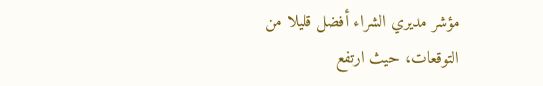مؤشر مديري الشراء أفضل قليلا من التوقعات، حيث ارتفع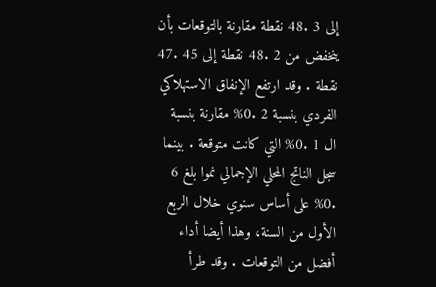إلى 3 .48 نقطة مقارنة بالتوقعات بأن ينخفض من 2 .48 نقطة إلى 45 .47 نقطة . وقد ارتفع الإنفاق الاستهلاكي الفردي بنسبة 2 .0% مقارنة بنسبة ال 1 .0% التي كانت متوقعة . بينما سجل الناتج المحلي الإجمالي نموا بلغ 6 .0% على أساس سنوي خلال الربع الأول من السنة، وهذا أيضا أداء أفضل من التوقعات . وقد طرأ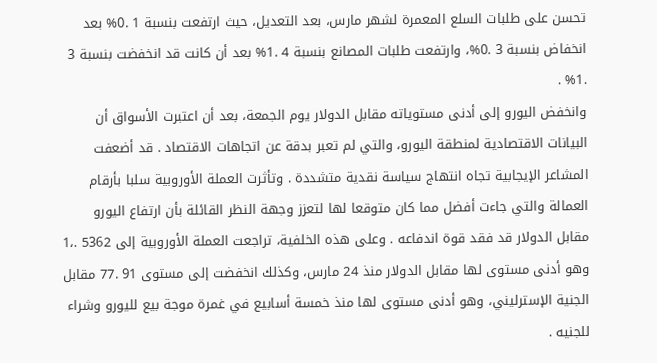تحسن على طلبات السلع المعمرة لشهر مارس، بعد التعديل، حيث ارتفعت بنسبة 1 .0% بعد انخفاض بنسبة 3 .0%، وارتفعت طلبات المصانع بنسبة 4 .1% بعد أن كانت قد انخفضت بنسبة 3 .1% .
وانخفض اليورو إلى أدنى مستوياته مقابل الدولار يوم الجمعة، بعد أن اعتبرت الأسواق أن البيانات الاقتصادية لمنطقة اليورو، والتي لم تعبر بدقة عن اتجاهات الاقتصاد . قد أضعفت المشاعر الإيجابية تجاه انتهاج سياسة نقدية متشددة . وتأثرت العملة الأوروبية سلبا بأرقام العمالة والتي جاءت أفضل مما كان متوقعا لها لتعزز وجهة النظر القائلة بأن ارتفاع اليورو مقابل الدولار قد فقد قوة اندفاعه . وعلى هذه الخلفية، تراجعت العملة الأوروبية إلى 5362 .،1 وهو أدنى مستوى لها مقابل الدولار منذ 24 مارس، وكذلك انخفضت إلى مستوى 91 .77 مقابل الجنية الإسترليني، وهو أدنى مستوى لها منذ خمسة أسابيع في غمرة موجة بيع لليورو وشراء للجنيه .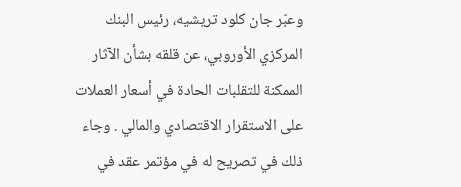وعبّر جان كلود تريشيه، رئيس البنك المركزي الأوروبي، عن قلقه بشأن الآثار الممكنة للتقلبات الحادة في أسعار العملات على الاستقرار الاقتصادي والمالي . وجاء ذلك في تصريح له في مؤتمر عقد في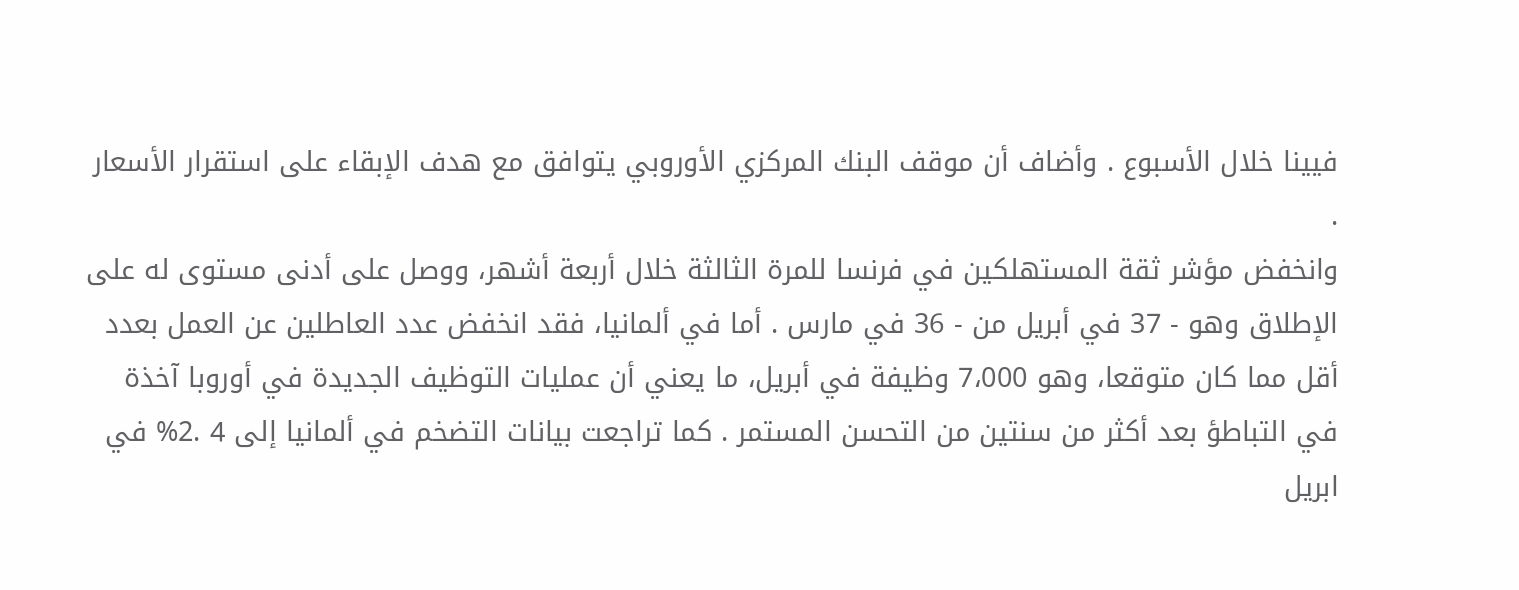فيينا خلال الأسبوع . وأضاف أن موقف البنك المركزي الأوروبي يتوافق مع هدف الإبقاء على استقرار الأسعار .
وانخفض مؤشر ثقة المستهلكين في فرنسا للمرة الثالثة خلال أربعة أشهر، ووصل على أدنى مستوى له على الإطلاق وهو - 37 في أبريل من - 36 في مارس . أما في ألمانيا، فقد انخفض عدد العاطلين عن العمل بعدد أقل مما كان متوقعا، وهو 7،000 وظيفة في أبريل، ما يعني أن عمليات التوظيف الجديدة في أوروبا آخذة في التباطؤ بعد أكثر من سنتين من التحسن المستمر . كما تراجعت بيانات التضخم في ألمانيا إلى 4 .2% في ابريل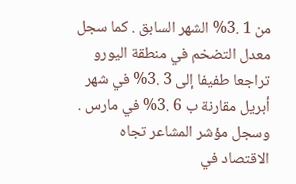من 1 .3% الشهر السابق . كما سجل معدل التضخم في منطقة اليورو تراجعا طفيفا إلى 3 .3% في شهر أبريل مقارنة ب 6 .3% في مارس . وسجل مؤشر المشاعر تجاه الاقتصاد في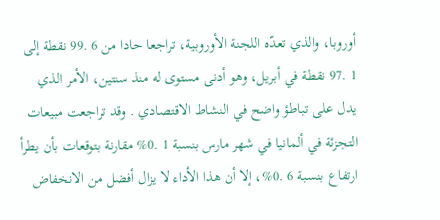أوروبا، والذي تعدّه اللجنة الأوروبية، تراجعا حادا من 6 .99 نقطة إلى 1 .97 نقطة في أبريل، وهو أدنى مستوى له منذ سنتين، الأمر الذي يدل على تباطؤ واضح في النشاط الاقتصادي . وقد تراجعت مبيعات التجزئة في ألمانيا في شهر مارس بنسبة 1 .0% مقارنة بتوقعات بأن يطرأ ارتفاع بنسبة 6 .0%، إلا أن هذا الأداء لا يزال أفضل من الانخفاض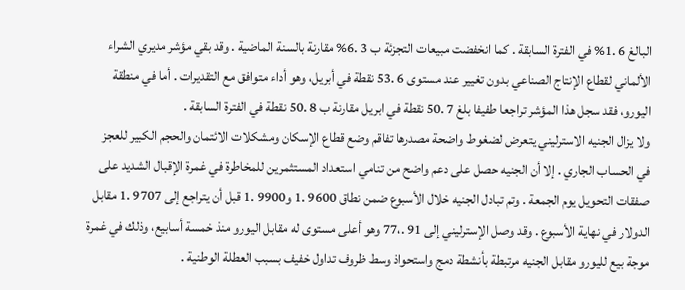البالغ 6 .1% في الفترة السابقة . كما انخفضت مبيعات التجزئة ب 3 .6% مقارنة بالسنة الماضية . وقد بقي مؤشر مديري الشراء الألماني لقطاع الإنتاج الصناعي بدون تغيير عند مستوى 6 .53 نقطة في أبريل، وهو أداء متوافق مع التقديرات . أما في منطقة اليورو، فقد سجل هذا المؤشر تراجعا طفيفا بلغ 7 .50 نقطة في ابريل مقارنة ب 8 .50 نقطة في الفترة السابقة .
ولا يزال الجنيه الاسترليني يتعرض لضغوط واضحة مصدرها تفاقم وضع قطاع الإسكان ومشكلات الائتمان والحجم الكبير للعجز في الحساب الجاري . إلا أن الجنيه حصل على دعم واضح من تنامي استعداد المستثمرين للمخاطرة في غمرة الإقبال الشديد على صفقات التحويل يوم الجمعة . وتم تبادل الجنيه خلال الأسبوع ضمن نطاق 9600 .1 و9900 .1 قبل أن يتراجع إلى 9707 .1 مقابل الدولار في نهاية الأسبوع . وقد وصل الإسترليني إلى 91 .،77 وهو أعلى مستوى له مقابل اليورو منذ خمسة أسابيع، وذلك في غمرة موجة بيع لليورو مقابل الجنيه مرتبطة بأنشطة دمج واستحواذ وسط ظروف تداول خفيف بسبب العطلة الوطنية .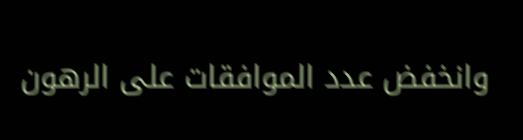وانخفض عدد الموافقات على الرهون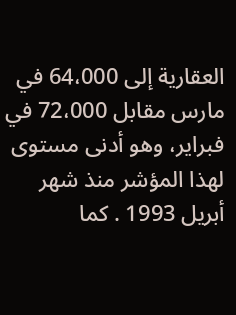العقارية إلى 64،000 في مارس مقابل 72،000 في فبراير، وهو أدنى مستوى لهذا المؤشر منذ شهر أبريل 1993 . كما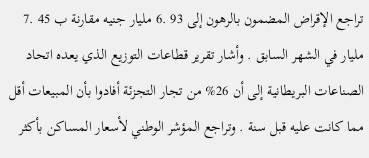تراجع الإقراض المضمون بالرهون إلى 93 .6 مليار جنيه مقارنة ب 45 .7 مليار في الشهر السابق . وأشار تقرير قطاعات التوزيع الذي يعده اتحاد الصناعات البريطانية إلى أن 26% من تجار التجزئة أفادوا بأن المبيعات أقل مما كانت عليه قبل سنة . وتراجع المؤشر الوطني لأسعار المساكن بأكثر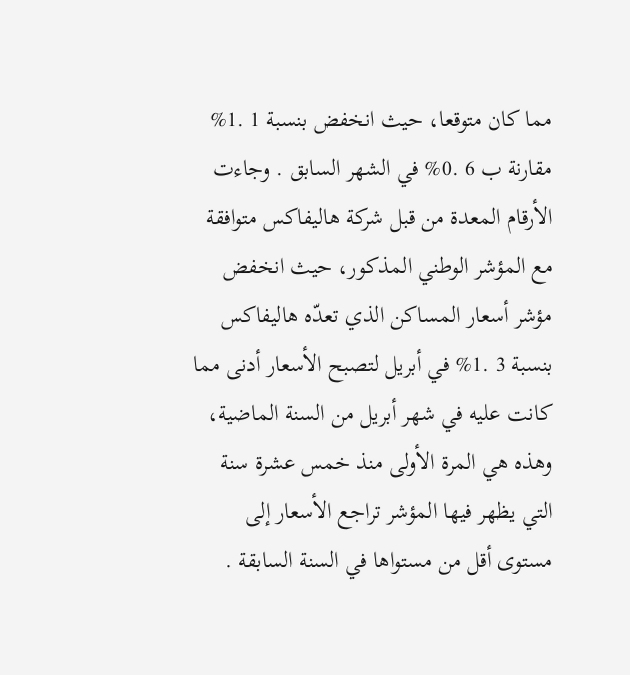مما كان متوقعا، حيث انخفض بنسبة 1 .1% مقارنة ب 6 .0% في الشهر السابق . وجاءت الأرقام المعدة من قبل شركة هاليفاكس متوافقة مع المؤشر الوطني المذكور، حيث انخفض مؤشر أسعار المساكن الذي تعدّه هاليفاكس بنسبة 3 .1% في أبريل لتصبح الأسعار أدنى مما كانت عليه في شهر أبريل من السنة الماضية، وهذه هي المرة الأولى منذ خمس عشرة سنة التي يظهر فيها المؤشر تراجع الأسعار إلى مستوى أقل من مستواها في السنة السابقة .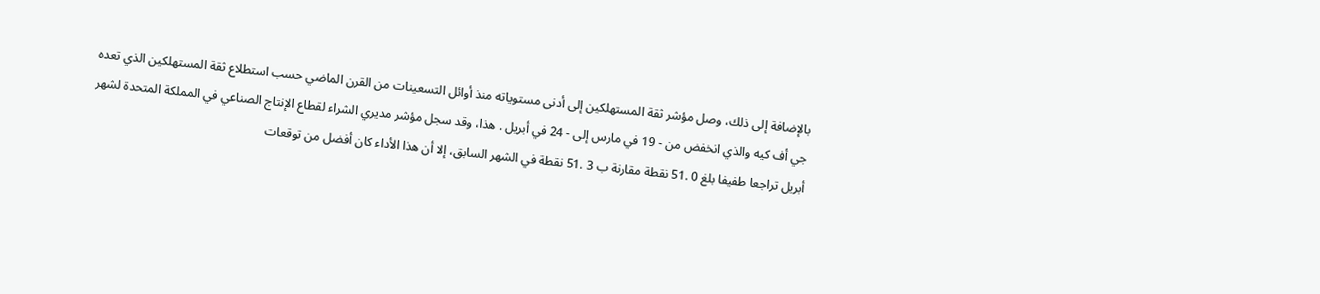بالإضافة إلى ذلك، وصل مؤشر ثقة المستهلكين إلى أدنى مستوياته منذ أوائل التسعينات من القرن الماضي حسب استطلاع ثقة المستهلكين الذي تعده جي أف كيه والذي انخفض من - 19 في مارس إلى - 24 في أبريل . هذا، وقد سجل مؤشر مديري الشراء لقطاع الإنتاج الصناعي في المملكة المتحدة لشهر أبريل تراجعا طفيفا بلغ 0 .51 نقطة مقارنة ب 3 .51 نقطة في الشهر السابق، إلا أن هذا الأداء كان أفضل من توقعات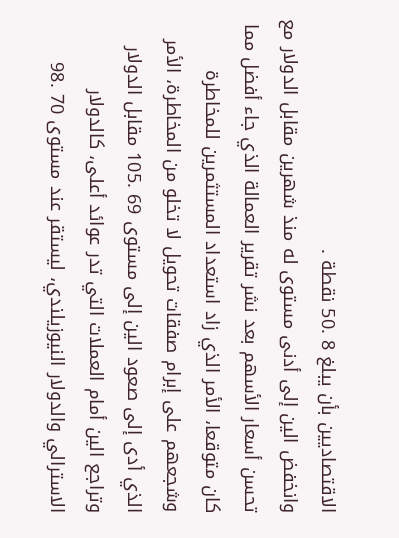الاقتصاديين بأن يبلغ 8 .50 نقطة .
وانخفض الين إلى أدنى مستوى له منذ شهرين مقابل الدولار مع تحسن أسعار الأسهم بعد نشر تقرير العمالة الذي جاء أفضل مما كان متوقعا، الأمر الذي زاد استعداد المستثمرين للمخاطرة وشجعهم على إبرام صفقات تحويل لا تخلو من المخاطرة، الأمر الذي أدى إلى صعود الين إلى مستوى 69 .105 مقابل الدولار وتراجع الين أمام العملات التي تدر عوائد أعلى، كالدولار الاسترالي والدولار النيوزيلندي، ليستقر عند مستوى 70 .98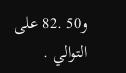و50 .82 على التوالي .